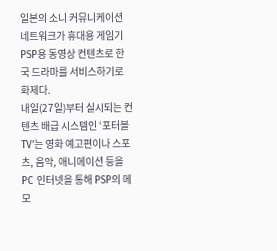일본의 소니 커뮤니케이션 네트워크가 휴대용 게임기 PSP용 동영상 컨텐츠로 한국 드라마를 서비스하기로 화제다.
내일(27일)부터 실시되는 컨텐츠 배급 시스템인 ‘포터블 TV’는 영화 예고편이나 스포츠, 음악, 애니메이션 등을 PC 인터넷을 통해 PSP의 메모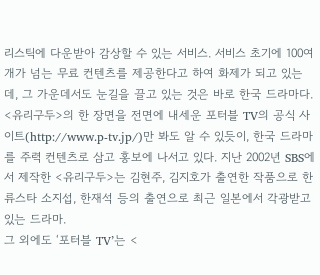리스틱에 다운받아 감상할 수 있는 서비스. 서비스 초기에 100여개가 넘는 무료 컨텐츠를 제공한다고 하여 화제가 되고 있는데, 그 가운데서도 눈길을 끌고 있는 것은 바로 한국 드라마다. <유리구두>의 한 장면을 전면에 내세운 포터블 TV의 공식 사이트(http://www.p-tv.jp/)만 봐도 알 수 있듯이, 한국 드라마를 주력 컨텐츠로 삼고 홍보에 나서고 있다. 지난 2002년 SBS에서 제작한 <유리구두>는 김현주, 김지호가 출연한 작품으로 한류스타 소지섭, 한재석 등의 출연으로 최근 일본에서 각광받고 있는 드라마.
그 외에도 ‘포터블 TV’는 <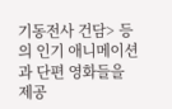기동전사 건담> 등의 인기 애니메이션과 단편 영화들을 제공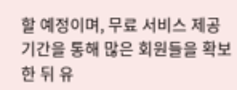할 예정이며, 무료 서비스 제공 기간을 통해 많은 회원들을 확보한 뒤 유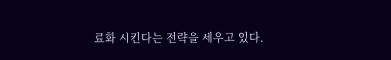료화 시킨다는 전략을 세우고 있다.